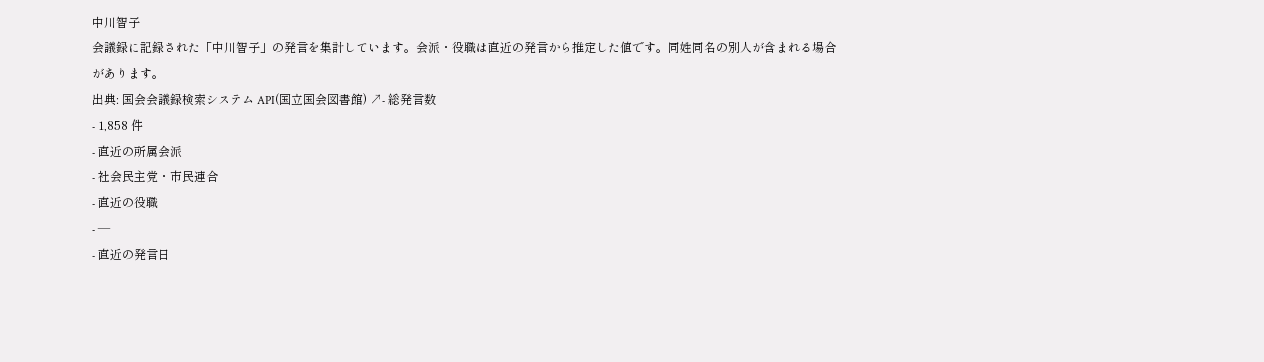中川智子
会議録に記録された「中川智子」の発言を集計しています。会派・役職は直近の発言から推定した値です。同姓同名の別人が含まれる場合があります。
出典: 国会会議録検索システム API(国立国会図書館) ↗- 総発言数
- 1,858 件
- 直近の所属会派
- 社会民主党・市民連合
- 直近の役職
- —
- 直近の発言日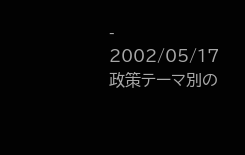- 2002/05/17
政策テーマ別の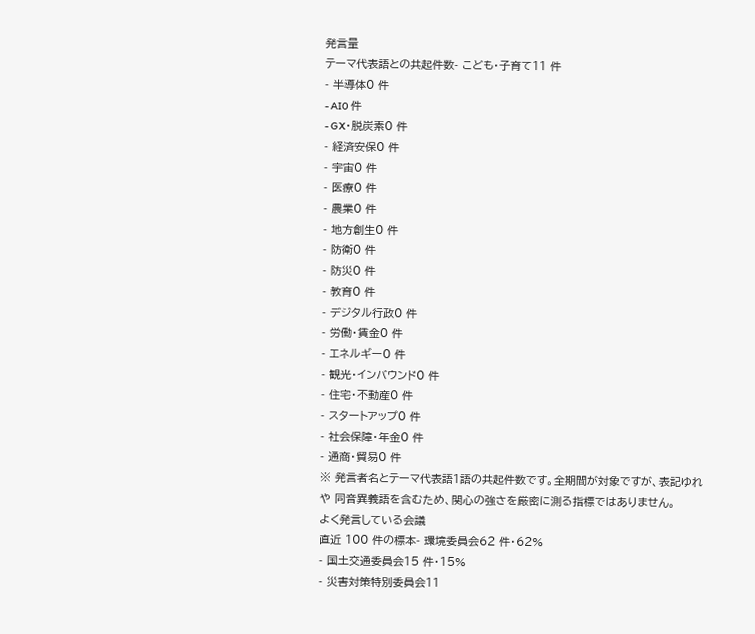発言量
テーマ代表語との共起件数- こども・子育て11 件
- 半導体0 件
- AI0 件
- GX・脱炭素0 件
- 経済安保0 件
- 宇宙0 件
- 医療0 件
- 農業0 件
- 地方創生0 件
- 防衛0 件
- 防災0 件
- 教育0 件
- デジタル行政0 件
- 労働・賃金0 件
- エネルギー0 件
- 観光・インバウンド0 件
- 住宅・不動産0 件
- スタートアップ0 件
- 社会保障・年金0 件
- 通商・貿易0 件
※ 発言者名とテーマ代表語1語の共起件数です。全期間が対象ですが、表記ゆれや 同音異義語を含むため、関心の強さを厳密に測る指標ではありません。
よく発言している会議
直近 100 件の標本- 環境委員会62 件・62%
- 国土交通委員会15 件・15%
- 災害対策特別委員会11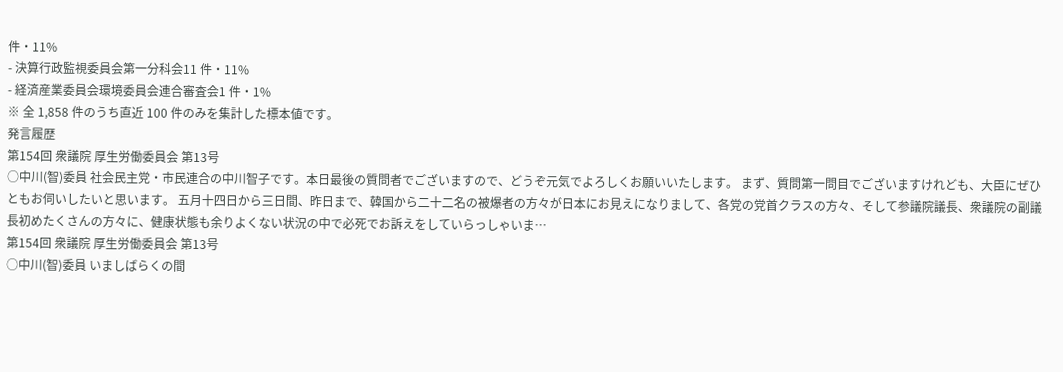件・11%
- 決算行政監視委員会第一分科会11 件・11%
- 経済産業委員会環境委員会連合審査会1 件・1%
※ 全 1,858 件のうち直近 100 件のみを集計した標本値です。
発言履歴
第154回 衆議院 厚生労働委員会 第13号
○中川(智)委員 社会民主党・市民連合の中川智子です。本日最後の質問者でございますので、どうぞ元気でよろしくお願いいたします。 まず、質問第一問目でございますけれども、大臣にぜひともお伺いしたいと思います。 五月十四日から三日間、昨日まで、韓国から二十二名の被爆者の方々が日本にお見えになりまして、各党の党首クラスの方々、そして参議院議長、衆議院の副議長初めたくさんの方々に、健康状態も余りよくない状況の中で必死でお訴えをしていらっしゃいま…
第154回 衆議院 厚生労働委員会 第13号
○中川(智)委員 いましばらくの間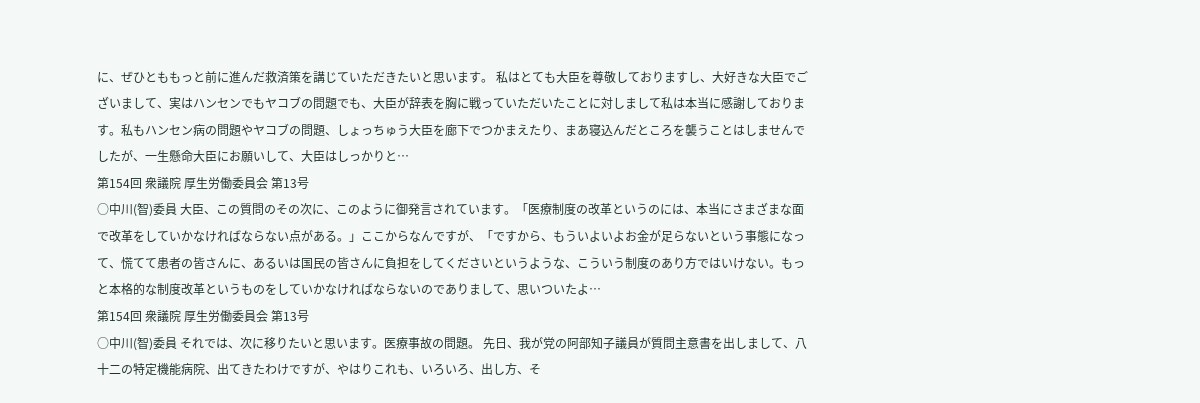に、ぜひとももっと前に進んだ救済策を講じていただきたいと思います。 私はとても大臣を尊敬しておりますし、大好きな大臣でございまして、実はハンセンでもヤコブの問題でも、大臣が辞表を胸に戦っていただいたことに対しまして私は本当に感謝しております。私もハンセン病の問題やヤコブの問題、しょっちゅう大臣を廊下でつかまえたり、まあ寝込んだところを襲うことはしませんでしたが、一生懸命大臣にお願いして、大臣はしっかりと…
第154回 衆議院 厚生労働委員会 第13号
○中川(智)委員 大臣、この質問のその次に、このように御発言されています。「医療制度の改革というのには、本当にさまざまな面で改革をしていかなければならない点がある。」ここからなんですが、「ですから、もういよいよお金が足らないという事態になって、慌てて患者の皆さんに、あるいは国民の皆さんに負担をしてくださいというような、こういう制度のあり方ではいけない。もっと本格的な制度改革というものをしていかなければならないのでありまして、思いついたよ…
第154回 衆議院 厚生労働委員会 第13号
○中川(智)委員 それでは、次に移りたいと思います。医療事故の問題。 先日、我が党の阿部知子議員が質問主意書を出しまして、八十二の特定機能病院、出てきたわけですが、やはりこれも、いろいろ、出し方、そ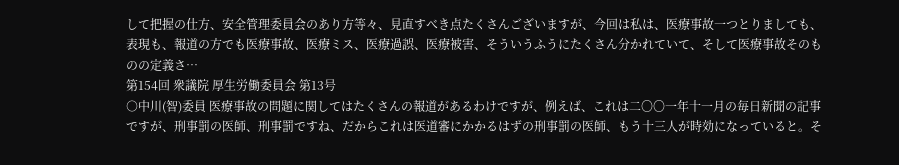して把握の仕方、安全管理委員会のあり方等々、見直すべき点たくさんございますが、今回は私は、医療事故一つとりましても、表現も、報道の方でも医療事故、医療ミス、医療過誤、医療被害、そういうふうにたくさん分かれていて、そして医療事故そのものの定義さ…
第154回 衆議院 厚生労働委員会 第13号
○中川(智)委員 医療事故の問題に関してはたくさんの報道があるわけですが、例えば、これは二〇〇一年十一月の毎日新聞の記事ですが、刑事罰の医師、刑事罰ですね、だからこれは医道審にかかるはずの刑事罰の医師、もう十三人が時効になっていると。そ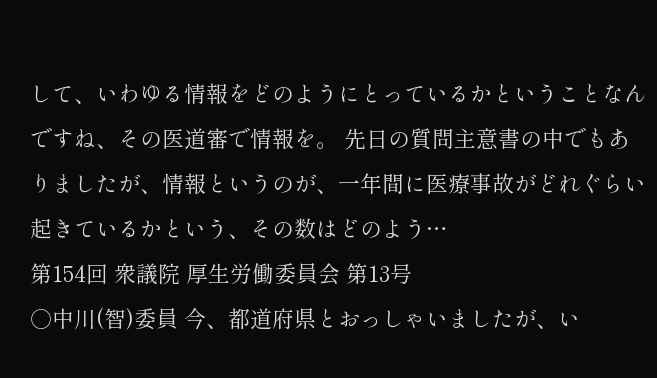して、いわゆる情報をどのようにとっているかということなんですね、その医道審で情報を。 先日の質問主意書の中でもありましたが、情報というのが、一年間に医療事故がどれぐらい起きているかという、その数はどのよう…
第154回 衆議院 厚生労働委員会 第13号
○中川(智)委員 今、都道府県とおっしゃいましたが、い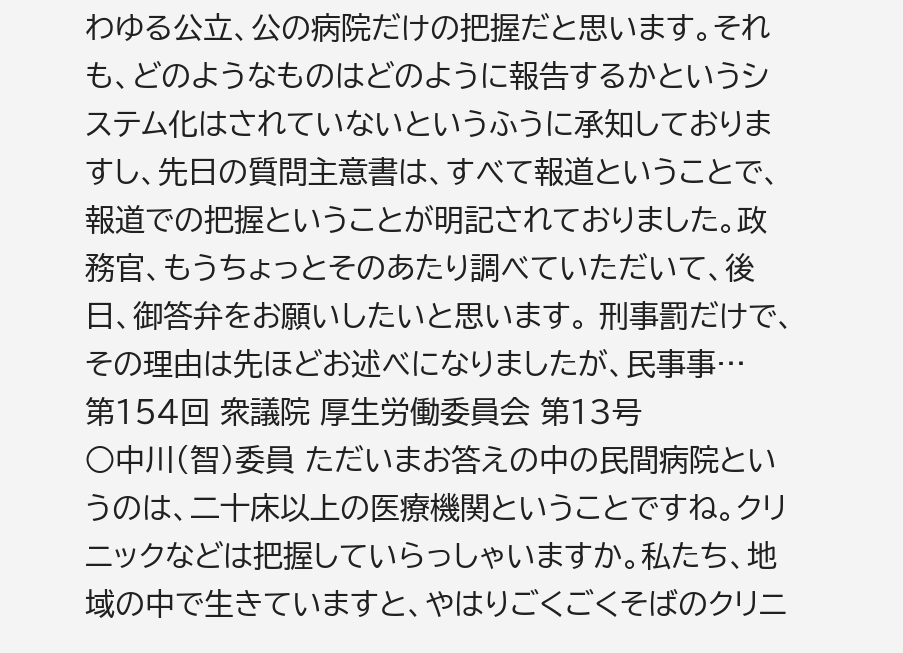わゆる公立、公の病院だけの把握だと思います。それも、どのようなものはどのように報告するかというシステム化はされていないというふうに承知しておりますし、先日の質問主意書は、すべて報道ということで、報道での把握ということが明記されておりました。政務官、もうちょっとそのあたり調べていただいて、後日、御答弁をお願いしたいと思います。 刑事罰だけで、その理由は先ほどお述べになりましたが、民事事…
第154回 衆議院 厚生労働委員会 第13号
○中川(智)委員 ただいまお答えの中の民間病院というのは、二十床以上の医療機関ということですね。クリニックなどは把握していらっしゃいますか。私たち、地域の中で生きていますと、やはりごくごくそばのクリニ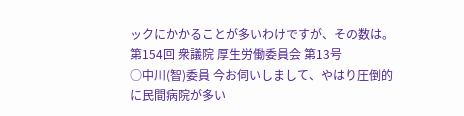ックにかかることが多いわけですが、その数は。
第154回 衆議院 厚生労働委員会 第13号
○中川(智)委員 今お伺いしまして、やはり圧倒的に民間病院が多い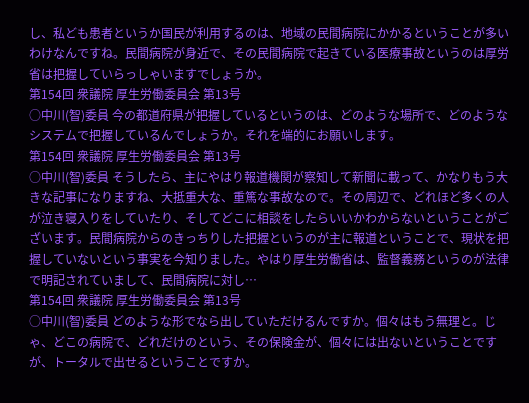し、私ども患者というか国民が利用するのは、地域の民間病院にかかるということが多いわけなんですね。民間病院が身近で、その民間病院で起きている医療事故というのは厚労省は把握していらっしゃいますでしょうか。
第154回 衆議院 厚生労働委員会 第13号
○中川(智)委員 今の都道府県が把握しているというのは、どのような場所で、どのようなシステムで把握しているんでしょうか。それを端的にお願いします。
第154回 衆議院 厚生労働委員会 第13号
○中川(智)委員 そうしたら、主にやはり報道機関が察知して新聞に載って、かなりもう大きな記事になりますね、大抵重大な、重篤な事故なので。その周辺で、どれほど多くの人が泣き寝入りをしていたり、そしてどこに相談をしたらいいかわからないということがございます。民間病院からのきっちりした把握というのが主に報道ということで、現状を把握していないという事実を今知りました。やはり厚生労働省は、監督義務というのが法律で明記されていまして、民間病院に対し…
第154回 衆議院 厚生労働委員会 第13号
○中川(智)委員 どのような形でなら出していただけるんですか。個々はもう無理と。じゃ、どこの病院で、どれだけのという、その保険金が、個々には出ないということですが、トータルで出せるということですか。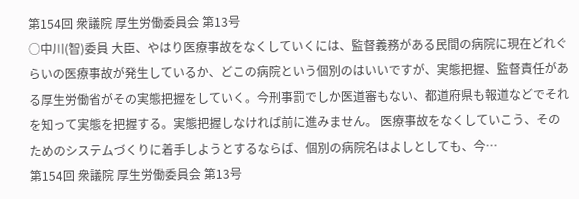第154回 衆議院 厚生労働委員会 第13号
○中川(智)委員 大臣、やはり医療事故をなくしていくには、監督義務がある民間の病院に現在どれぐらいの医療事故が発生しているか、どこの病院という個別のはいいですが、実態把握、監督責任がある厚生労働省がその実態把握をしていく。今刑事罰でしか医道審もない、都道府県も報道などでそれを知って実態を把握する。実態把握しなければ前に進みません。 医療事故をなくしていこう、そのためのシステムづくりに着手しようとするならば、個別の病院名はよしとしても、今…
第154回 衆議院 厚生労働委員会 第13号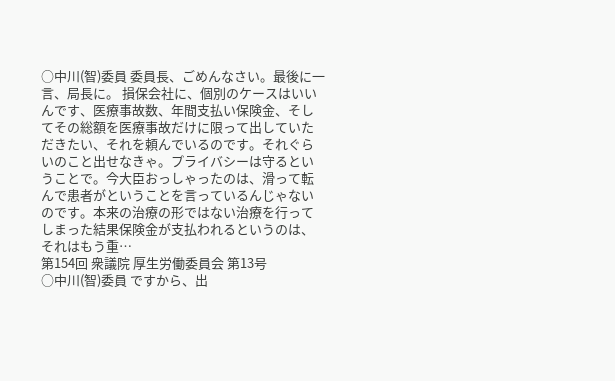○中川(智)委員 委員長、ごめんなさい。最後に一言、局長に。 損保会社に、個別のケースはいいんです、医療事故数、年間支払い保険金、そしてその総額を医療事故だけに限って出していただきたい、それを頼んでいるのです。それぐらいのこと出せなきゃ。プライバシーは守るということで。今大臣おっしゃったのは、滑って転んで患者がということを言っているんじゃないのです。本来の治療の形ではない治療を行ってしまった結果保険金が支払われるというのは、それはもう重…
第154回 衆議院 厚生労働委員会 第13号
○中川(智)委員 ですから、出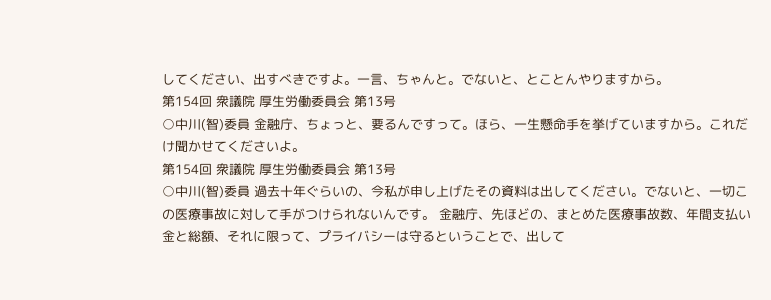してください、出すべきですよ。一言、ちゃんと。でないと、とことんやりますから。
第154回 衆議院 厚生労働委員会 第13号
○中川(智)委員 金融庁、ちょっと、要るんですって。ほら、一生懸命手を挙げていますから。これだけ聞かせてくださいよ。
第154回 衆議院 厚生労働委員会 第13号
○中川(智)委員 過去十年ぐらいの、今私が申し上げたその資料は出してください。でないと、一切この医療事故に対して手がつけられないんです。 金融庁、先ほどの、まとめた医療事故数、年間支払い金と総額、それに限って、プライバシーは守るということで、出して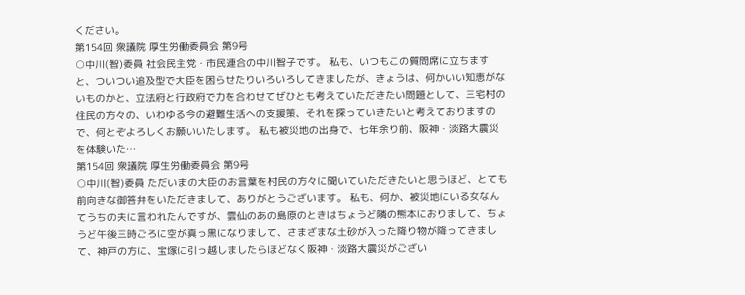ください。
第154回 衆議院 厚生労働委員会 第9号
○中川(智)委員 社会民主党・市民連合の中川智子です。 私も、いつもこの質問席に立ちますと、ついつい追及型で大臣を困らせたりいろいろしてきましたが、きょうは、何かいい知恵がないものかと、立法府と行政府で力を合わせてぜひとも考えていただきたい問題として、三宅村の住民の方々の、いわゆる今の避難生活への支援策、それを探っていきたいと考えておりますので、何とぞよろしくお願いいたします。 私も被災地の出身で、七年余り前、阪神・淡路大震災を体験いた…
第154回 衆議院 厚生労働委員会 第9号
○中川(智)委員 ただいまの大臣のお言葉を村民の方々に聞いていただきたいと思うほど、とても前向きな御答弁をいただきまして、ありがとうございます。 私も、何か、被災地にいる女なんてうちの夫に言われたんですが、雲仙のあの島原のときはちょうど隣の熊本におりまして、ちょうど午後三時ごろに空が真っ黒になりまして、さまざまな土砂が入った降り物が降ってきまして、神戸の方に、宝塚に引っ越しましたらほどなく阪神・淡路大震災がござい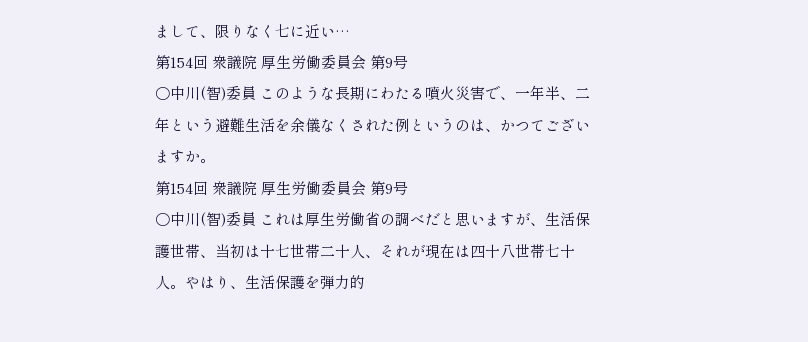まして、限りなく七に近い…
第154回 衆議院 厚生労働委員会 第9号
○中川(智)委員 このような長期にわたる噴火災害で、一年半、二年という避難生活を余儀なくされた例というのは、かつてございますか。
第154回 衆議院 厚生労働委員会 第9号
○中川(智)委員 これは厚生労働省の調べだと思いますが、生活保護世帯、当初は十七世帯二十人、それが現在は四十八世帯七十人。やはり、生活保護を弾力的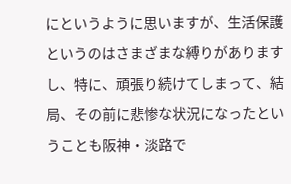にというように思いますが、生活保護というのはさまざまな縛りがありますし、特に、頑張り続けてしまって、結局、その前に悲惨な状況になったということも阪神・淡路で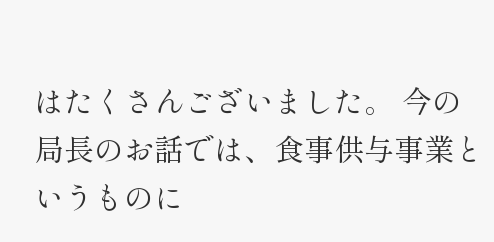はたくさんございました。 今の局長のお話では、食事供与事業というものに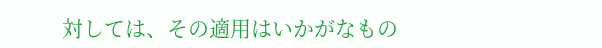対しては、その適用はいかがなもの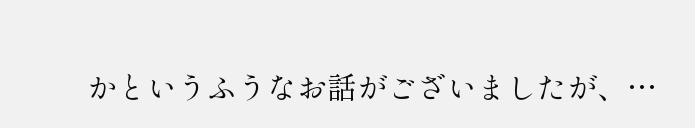かというふうなお話がございましたが、…